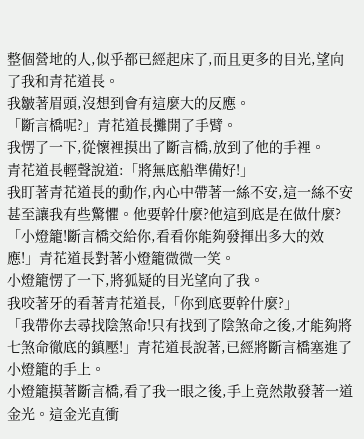整個營地的人,似乎都已經起床了,而且更多的目光,望向了我和青花道長。
我皺著眉頭,沒想到會有這麼大的反應。
「斷言橋呢?」青花道長攤開了手臂。
我愣了一下,從懷裡摸出了斷言橋,放到了他的手裡。
青花道長輕聲說道:「將無底船準備好!」
我盯著青花道長的動作,內心中帶著一絲不安,這一絲不安甚至讓我有些驚懼。他要幹什麼?他這到底是在做什麼?
「小燈籠!斷言橋交給你,看看你能夠發揮出多大的效應!」青花道長對著小燈籠微微一笑。
小燈籠愣了一下,將狐疑的目光望向了我。
我咬著牙的看著青花道長,「你到底要幹什麼?」
「我帶你去尋找陰煞命!只有找到了陰煞命之後,才能夠將七煞命徹底的鎮壓!」青花道長說著,已經將斷言橋塞進了小燈籠的手上。
小燈籠摸著斷言橋,看了我一眼之後,手上竟然散發著一道金光。這金光直衝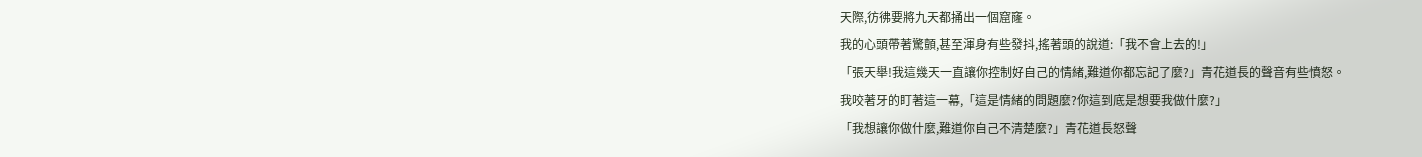天際,彷彿要將九天都捅出一個窟窿。
我的心頭帶著驚顫,甚至渾身有些發抖,搖著頭的說道:「我不會上去的!」
「張天舉!我這幾天一直讓你控制好自己的情緒,難道你都忘記了麼?」青花道長的聲音有些憤怒。
我咬著牙的盯著這一幕,「這是情緒的問題麼?你這到底是想要我做什麼?」
「我想讓你做什麼,難道你自己不清楚麼?」青花道長怒聲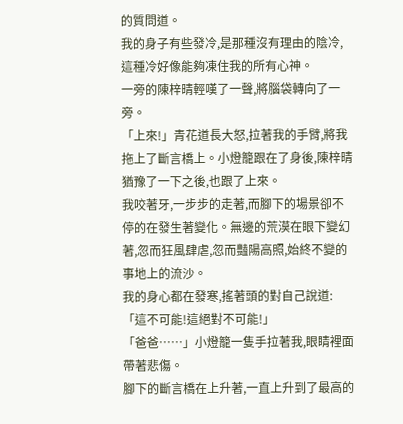的質問道。
我的身子有些發冷,是那種沒有理由的陰冷,這種冷好像能夠凍住我的所有心神。
一旁的陳梓晴輕嘆了一聲,將腦袋轉向了一旁。
「上來!」青花道長大怒,拉著我的手臂,將我拖上了斷言橋上。小燈籠跟在了身後,陳梓晴猶豫了一下之後,也跟了上來。
我咬著牙,一步步的走著,而腳下的場景卻不停的在發生著變化。無邊的荒漠在眼下變幻著,忽而狂風肆虐,忽而豔陽高照,始終不變的事地上的流沙。
我的身心都在發寒,搖著頭的對自己說道:「這不可能!這絕對不可能!」
「爸爸……」小燈籠一隻手拉著我,眼睛裡面帶著悲傷。
腳下的斷言橋在上升著,一直上升到了最高的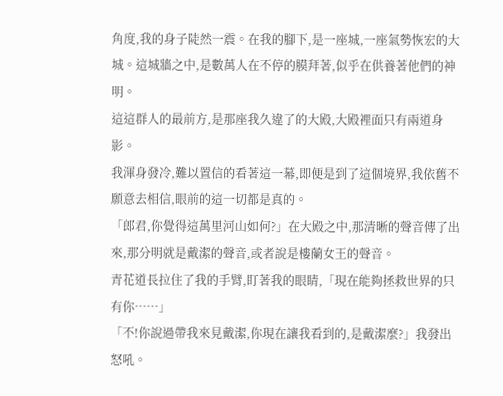角度,我的身子陡然一震。在我的腳下,是一座城,一座氣勢恢宏的大城。這城牆之中,是數萬人在不停的膜拜著,似乎在供養著他們的神明。
這這群人的最前方,是那座我久違了的大殿,大殿裡面只有兩道身影。
我渾身發冷,難以置信的看著這一幕,即便是到了這個境界,我依舊不願意去相信,眼前的這一切都是真的。
「郎君,你覺得這萬里河山如何?」在大殿之中,那清晰的聲音傳了出來,那分明就是戴潔的聲音,或者說是樓蘭女王的聲音。
青花道長拉住了我的手臂,盯著我的眼睛,「現在能夠拯救世界的只有你……」
「不!你說過帶我來見戴潔,你現在讓我看到的,是戴潔麼?」我發出怒吼。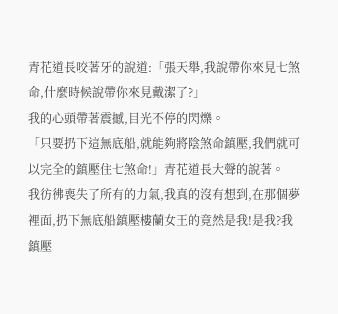青花道長咬著牙的說道:「張天舉,我說帶你來見七煞命,什麼時候說帶你來見戴潔了?」
我的心頭帶著震撼,目光不停的閃爍。
「只要扔下這無底船,就能夠將陰煞命鎮壓,我們就可以完全的鎮壓住七煞命!」青花道長大聲的說著。
我彷彿喪失了所有的力氣,我真的沒有想到,在那個夢裡面,扔下無底船鎮壓樓蘭女王的竟然是我!是我?我鎮壓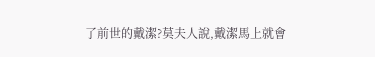了前世的戴潔?莫夫人說,戴潔馬上就會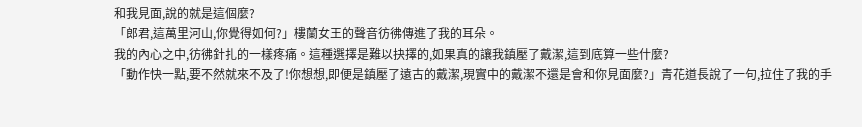和我見面,說的就是這個麼?
「郎君,這萬里河山,你覺得如何?」樓蘭女王的聲音彷彿傳進了我的耳朵。
我的內心之中,彷彿針扎的一樣疼痛。這種選擇是難以抉擇的,如果真的讓我鎮壓了戴潔,這到底算一些什麼?
「動作快一點,要不然就來不及了!你想想,即便是鎮壓了遠古的戴潔,現實中的戴潔不還是會和你見面麼?」青花道長說了一句,拉住了我的手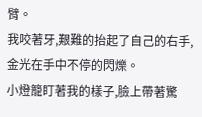臂。
我咬著牙,艱難的抬起了自己的右手,金光在手中不停的閃爍。
小燈籠盯著我的樣子,臉上帶著驚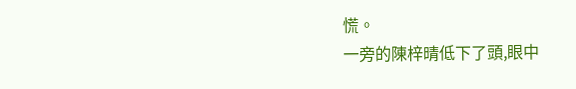慌。
一旁的陳梓晴低下了頭,眼中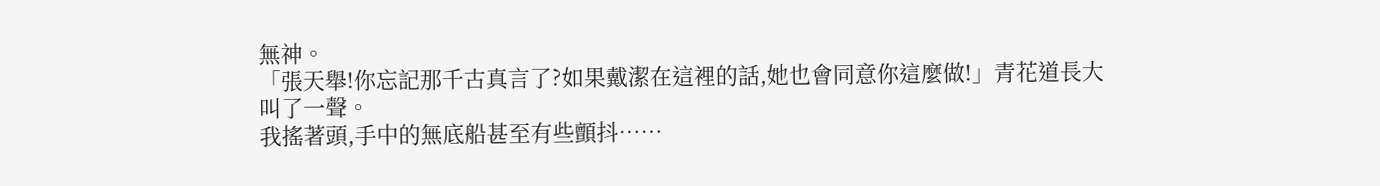無神。
「張天舉!你忘記那千古真言了?如果戴潔在這裡的話,她也會同意你這麼做!」青花道長大叫了一聲。
我搖著頭,手中的無底船甚至有些顫抖……